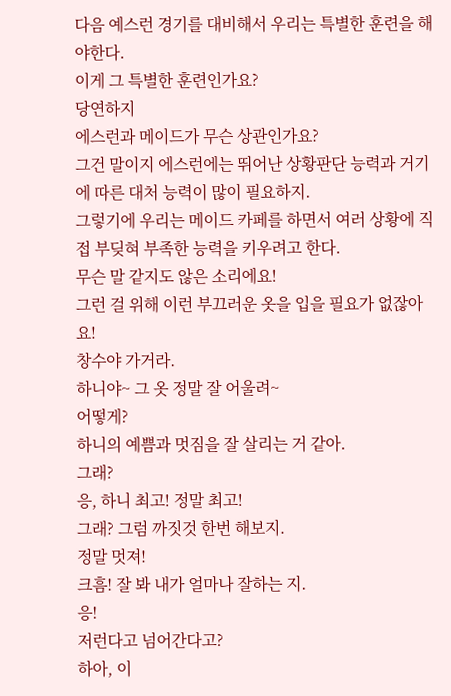다음 예스런 경기를 대비해서 우리는 특별한 훈련을 해야한다.
이게 그 특별한 훈련인가요?
당연하지
에스런과 메이드가 무슨 상관인가요?
그건 말이지 에스런에는 뛰어난 상황판단 능력과 거기에 따른 대처 능력이 많이 필요하지.
그렇기에 우리는 메이드 카페를 하면서 여러 상황에 직접 부딪혀 부족한 능력을 키우려고 한다.
무슨 말 같지도 않은 소리에요!
그런 걸 위해 이런 부끄러운 옷을 입을 필요가 없잖아요!
창수야 가거라.
하니야~ 그 옷 정말 잘 어울려~
어떻게?
하니의 예쁨과 멋짐을 잘 살리는 거 같아.
그래?
응, 하니 최고! 정말 최고!
그래? 그럼 까짓것 한번 해보지.
정말 멋져!
크흠! 잘 봐 내가 얼마나 잘하는 지.
응!
저런다고 넘어간다고?
하아, 이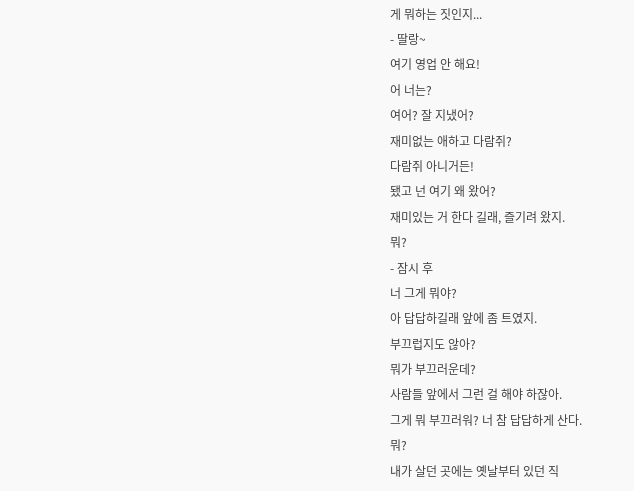게 뭐하는 짓인지...
- 딸랑~
여기 영업 안 해요!
어 너는?
여어? 잘 지냈어?
재미없는 애하고 다람쥐?
다람쥐 아니거든!
됐고 넌 여기 왜 왔어?
재미있는 거 한다 길래, 즐기려 왔지.
뭐?
- 잠시 후
너 그게 뭐야?
아 답답하길래 앞에 좀 트였지.
부끄럽지도 않아?
뭐가 부끄러운데?
사람들 앞에서 그런 걸 해야 하잖아.
그게 뭐 부끄러워? 너 참 답답하게 산다.
뭐?
내가 살던 곳에는 옛날부터 있던 직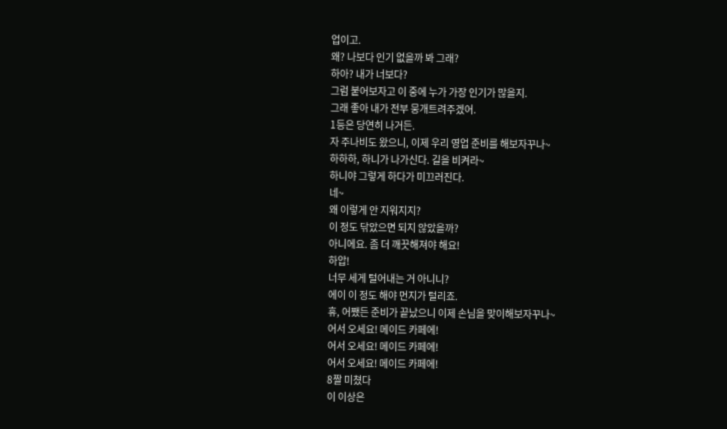업이고.
왜? 나보다 인기 없을까 봐 그래?
하아? 내가 너보다?
그럼 붙어보자고 이 중에 누가 가장 인기가 많을지.
그래 좋아 내가 전부 뭉개트려주겠어.
1등은 당연히 나거든.
자 주나비도 왔으니, 이제 우리 영업 준비를 해보자꾸나~
하하하, 하니가 나가신다. 길을 비켜라~
하니야 그렇게 하다가 미끄러진다.
네~
왜 이렇게 안 지워지지?
이 정도 닦았으면 되지 않았을까?
아니에요. 좀 더 깨끗해져야 해요!
하압!
너무 세게 털어내는 거 아니니?
에이 이 정도 해야 먼지가 털리죠.
휴, 어쨌든 준비가 끝났으니 이제 손님을 맞이해보자꾸나~
어서 오세요! 메이드 카페에!
어서 오세요! 메이드 카페에!
어서 오세요! 메이드 카페에!
8짤 미쳤다
이 이상은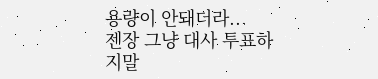용량이 안돼더라...
젠장 그냥 대사 투표하지말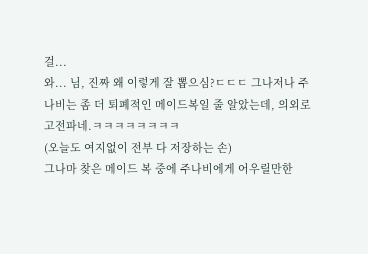걸...
와... 님, 진짜 왜 이렇게 잘 뽑으심?ㄷㄷㄷ 그나저나 주나비는 좀 더 퇴폐적인 메이드복일 줄 알았는데, 의외로 고전파네.ㅋㅋㅋㅋㅋㅋㅋㅋ
(오늘도 여지없이 전부 다 저장하는 손)
그나마 찾은 메이드 복 중에 주나비에게 어우릴만한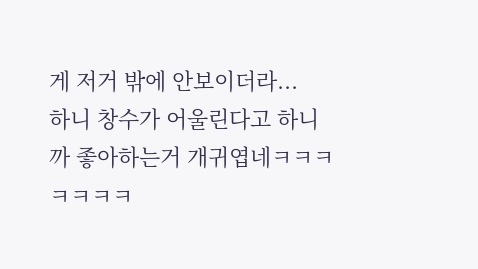게 저거 밖에 안보이더라...
하니 창수가 어울린다고 하니까 좋아하는거 개귀엽네ㅋㅋㅋㅋㅋㅋㅋ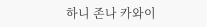하니 존나 카와이